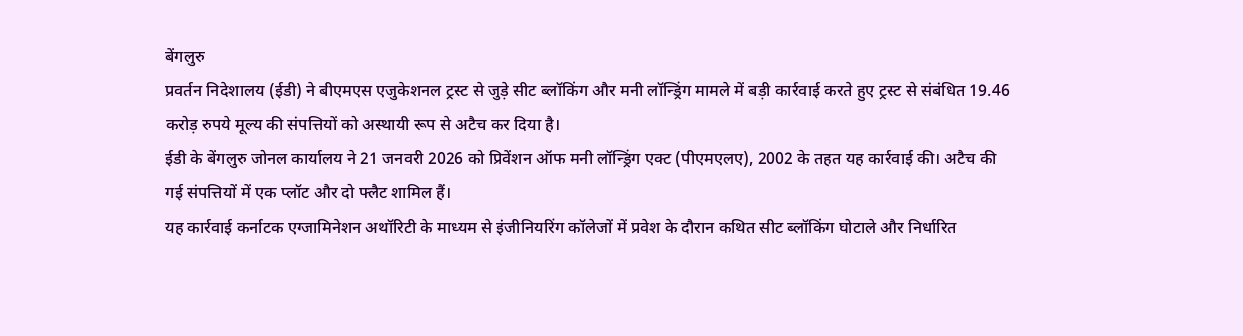बेंगलुरु
प्रवर्तन निदेशालय (ईडी) ने बीएमएस एजुकेशनल ट्रस्ट से जुड़े सीट ब्लॉकिंग और मनी लॉन्ड्रिंग मामले में बड़ी कार्रवाई करते हुए ट्रस्ट से संबंधित 19.46 करोड़ रुपये मूल्य की संपत्तियों को अस्थायी रूप से अटैच कर दिया है।
ईडी के बेंगलुरु जोनल कार्यालय ने 21 जनवरी 2026 को प्रिवेंशन ऑफ मनी लॉन्ड्रिंग एक्ट (पीएमएलए), 2002 के तहत यह कार्रवाई की। अटैच की गई संपत्तियों में एक प्लॉट और दो फ्लैट शामिल हैं।
यह कार्रवाई कर्नाटक एग्जामिनेशन अथॉरिटी के माध्यम से इंजीनियरिंग कॉलेजों में प्रवेश के दौरान कथित सीट ब्लॉकिंग घोटाले और निर्धारित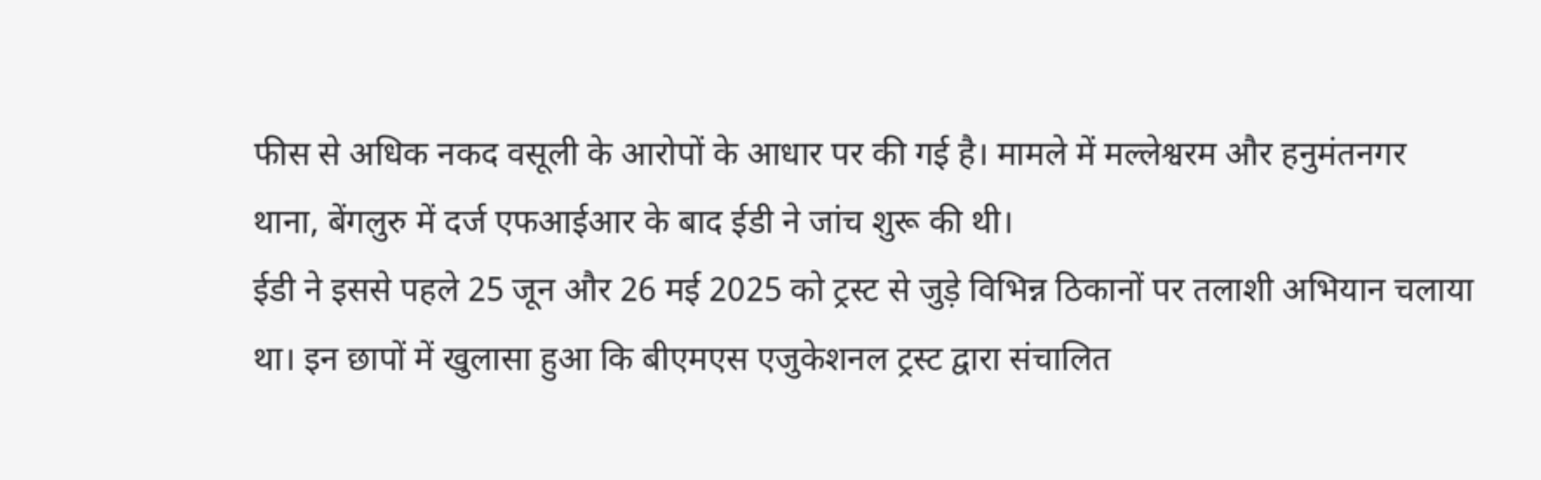फीस से अधिक नकद वसूली के आरोपों के आधार पर की गई है। मामले में मल्लेश्वरम और हनुमंतनगर थाना, बेंगलुरु में दर्ज एफआईआर के बाद ईडी ने जांच शुरू की थी।
ईडी ने इससे पहले 25 जून और 26 मई 2025 को ट्रस्ट से जुड़े विभिन्न ठिकानों पर तलाशी अभियान चलाया था। इन छापों में खुलासा हुआ कि बीएमएस एजुकेशनल ट्रस्ट द्वारा संचालित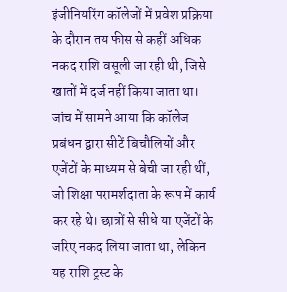इंजीनियरिंग कॉलेजों में प्रवेश प्रक्रिया के दौरान तय फीस से कहीं अधिक नकद राशि वसूली जा रही थी, जिसे खातों में दर्ज नहीं किया जाता था।
जांच में सामने आया कि कॉलेज प्रबंधन द्वारा सीटें बिचौलियों और एजेंटों के माध्यम से बेची जा रही थीं, जो शिक्षा परामर्शदाता के रूप में कार्य कर रहे थे। छात्रों से सीधे या एजेंटों के जरिए नकद लिया जाता था, लेकिन यह राशि ट्रस्ट के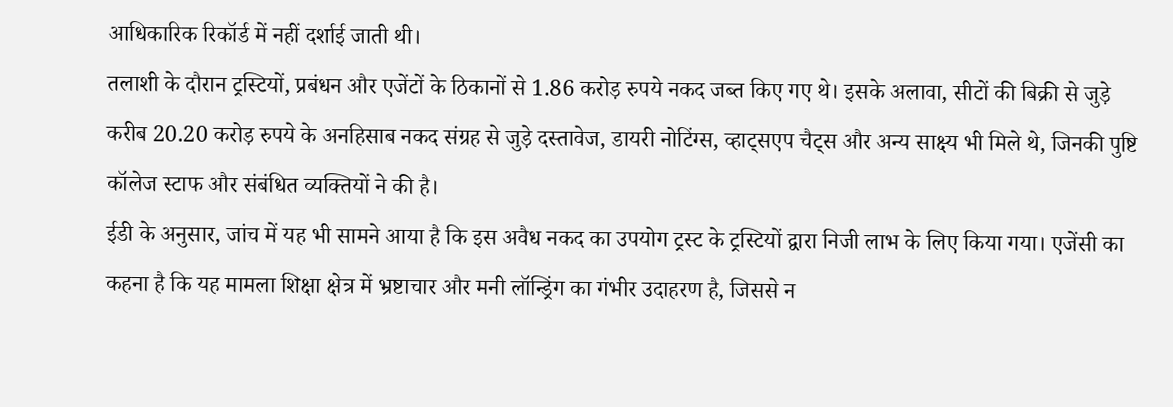आधिकारिक रिकॉर्ड में नहीं दर्शाई जाती थी।
तलाशी के दौरान ट्रस्टियों, प्रबंधन और एजेंटों के ठिकानों से 1.86 करोड़ रुपये नकद जब्त किए गए थे। इसके अलावा, सीटों की बिक्री से जुड़े करीब 20.20 करोड़ रुपये के अनहिसाब नकद संग्रह से जुड़े दस्तावेज, डायरी नोटिंग्स, व्हाट्सएप चैट्स और अन्य साक्ष्य भी मिले थे, जिनकी पुष्टि कॉलेज स्टाफ और संबंधित व्यक्तियों ने की है।
ईडी के अनुसार, जांच में यह भी सामने आया है कि इस अवैध नकद का उपयोग ट्रस्ट के ट्रस्टियों द्वारा निजी लाभ के लिए किया गया। एजेंसी का कहना है कि यह मामला शिक्षा क्षेत्र में भ्रष्टाचार और मनी लॉन्ड्रिंग का गंभीर उदाहरण है, जिससे न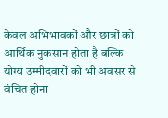केवल अभिभावकों और छात्रों को आर्थिक नुकसान होता है बल्कि योग्य उम्मीदवारों को भी अवसर से वंचित होना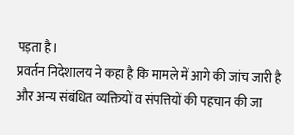पड़ता है।
प्रवर्तन निदेशालय ने कहा है कि मामले में आगे की जांच जारी है और अन्य संबंधित व्यक्तियों व संपत्तियों की पहचान की जा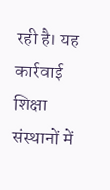रही है। यह कार्रवाई शिक्षा संस्थानों में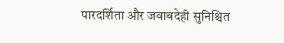पारदर्शिता और जवाबदेही सुनिश्चित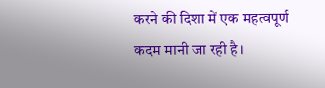करने की दिशा में एक महत्वपूर्ण कदम मानी जा रही है।